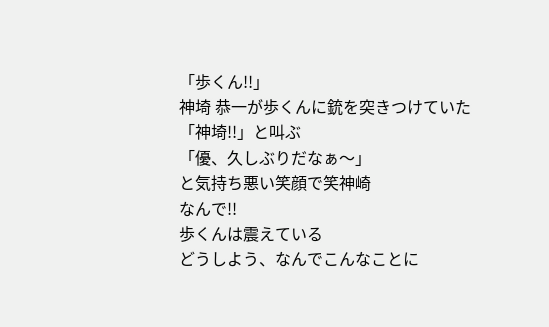「歩くん!!」
神埼 恭一が歩くんに銃を突きつけていた
「神埼!!」と叫ぶ
「優、久しぶりだなぁ〜」
と気持ち悪い笑顔で笑神崎
なんで!!
歩くんは震えている
どうしよう、なんでこんなことに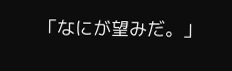「なにが望みだ。」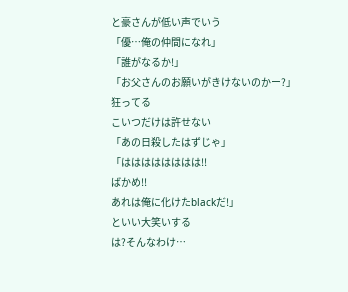と豪さんが低い声でいう
「優…俺の仲間になれ」
「誰がなるか!」
「お父さんのお願いがきけないのかー?」
狂ってる
こいつだけは許せない
「あの日殺したはずじゃ」
「はははははははは!!
ばかめ!!
あれは俺に化けたblackだ!」
といい大笑いする
は?そんなわけ…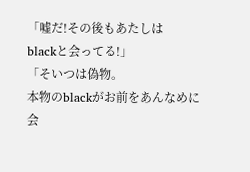「嘘だ!その後もあたしは
blackと会ってる!」
「そいつは偽物。
本物のblackがお前をあんなめに
会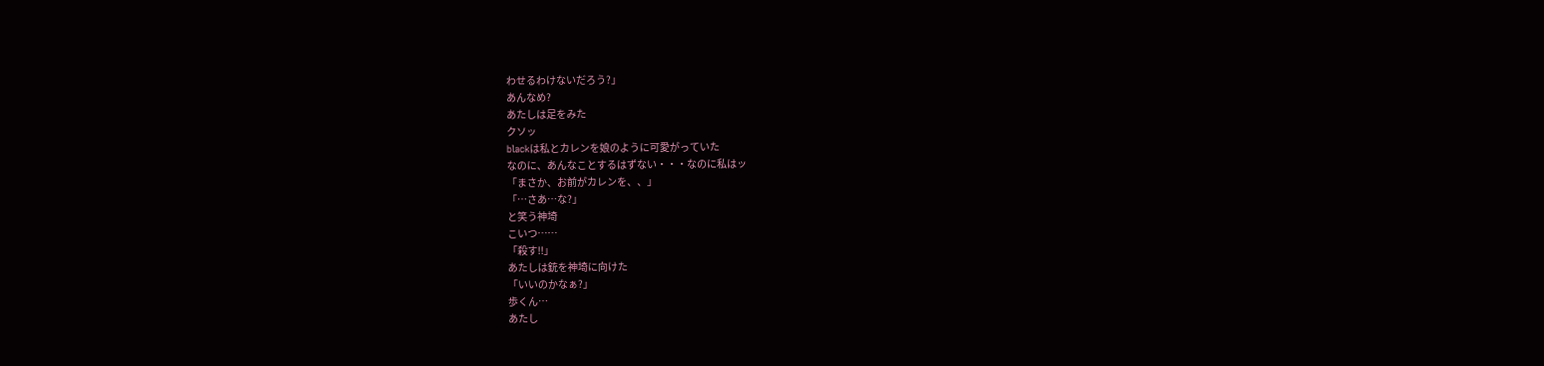わせるわけないだろう?」
あんなめ?
あたしは足をみた
クソッ
blackは私とカレンを娘のように可愛がっていた
なのに、あんなことするはずない・・・なのに私はッ
「まさか、お前がカレンを、、」
「…さあ…な?」
と笑う神埼
こいつ……
「殺す!!」
あたしは銃を神埼に向けた
「いいのかなぁ?」
歩くん…
あたし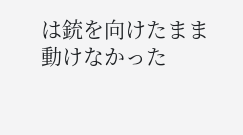は銃を向けたまま動けなかった